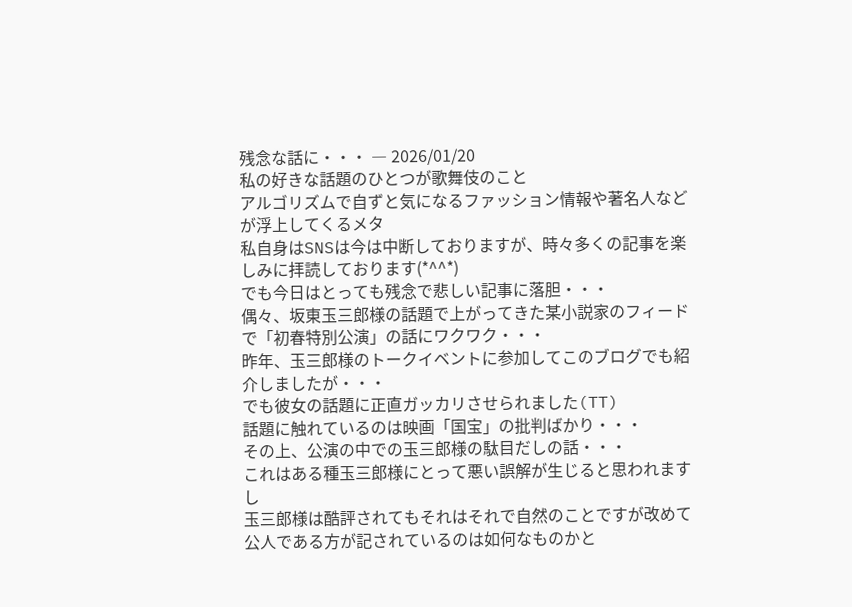残念な話に・・・ ― 2026/01/20
私の好きな話題のひとつが歌舞伎のこと
アルゴリズムで自ずと気になるファッション情報や著名人などが浮上してくるメタ
私自身はSNSは今は中断しておりますが、時々多くの記事を楽しみに拝読しております(*^^*)
でも今日はとっても残念で悲しい記事に落胆・・・
偶々、坂東玉三郎様の話題で上がってきた某小説家のフィードで「初春特別公演」の話にワクワク・・・
昨年、玉三郎様のトークイベントに参加してこのブログでも紹介しましたが・・・
でも彼女の話題に正直ガッカリさせられました(TT)
話題に触れているのは映画「国宝」の批判ばかり・・・
その上、公演の中での玉三郎様の駄目だしの話・・・
これはある種玉三郎様にとって悪い誤解が生じると思われますし
玉三郎様は酷評されてもそれはそれで自然のことですが改めて公人である方が記されているのは如何なものかと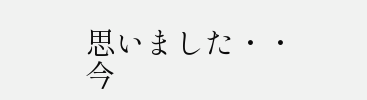思いました・・
今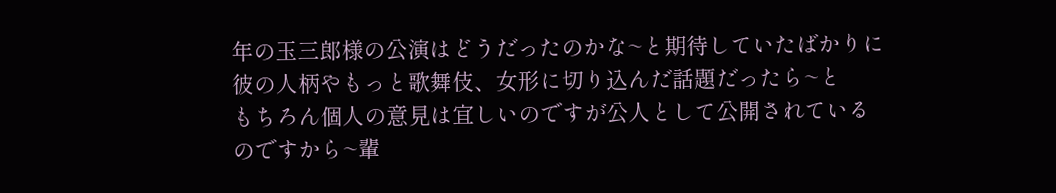年の玉三郎様の公演はどうだったのかな~と期待していたばかりに彼の人柄やもっと歌舞伎、女形に切り込んだ話題だったら~と
もちろん個人の意見は宜しいのですが公人として公開されているのですから~輩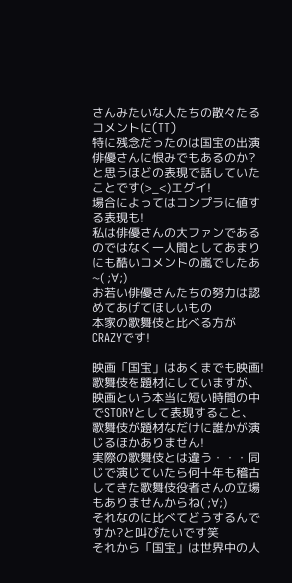さんみたいな人たちの散々たるコメントに(TT)
特に残念だったのは国宝の出演俳優さんに恨みでもあるのか?と思うほどの表現で話していたことです(>_<)エグイ!
場合によってはコンプラに値する表現も!
私は俳優さんの大ファンであるのではなく一人間としてあまりにも酷いコメントの嵐でしたあ~( ;∀;)
お若い俳優さんたちの努力は認めてあげてほしいもの
本家の歌舞伎と比べる方がCRAZYです!

映画「国宝」はあくまでも映画!歌舞伎を題材にしていますが、映画という本当に短い時間の中でSTORYとして表現すること、歌舞伎が題材なだけに誰かが演じるほかありません!
実際の歌舞伎とは違う・・・同じで演じていたら何十年も稽古してきた歌舞伎役者さんの立場もありませんからね( ;∀;)
それなのに比べてどうするんですか?と叫びたいです笑
それから「国宝」は世界中の人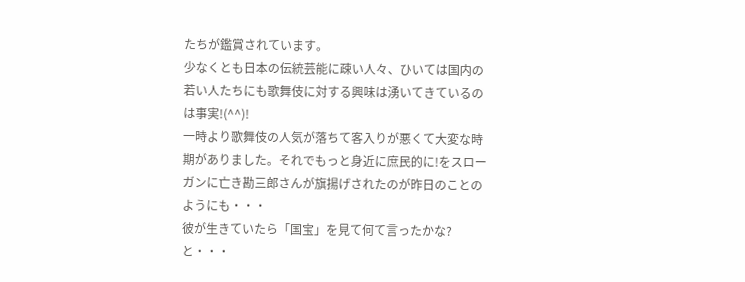たちが鑑賞されています。
少なくとも日本の伝統芸能に疎い人々、ひいては国内の若い人たちにも歌舞伎に対する興味は湧いてきているのは事実!(^^)!
一時より歌舞伎の人気が落ちて客入りが悪くて大変な時期がありました。それでもっと身近に庶民的に!をスローガンに亡き勘三郎さんが旗揚げされたのが昨日のことのようにも・・・
彼が生きていたら「国宝」を見て何て言ったかな?と・・・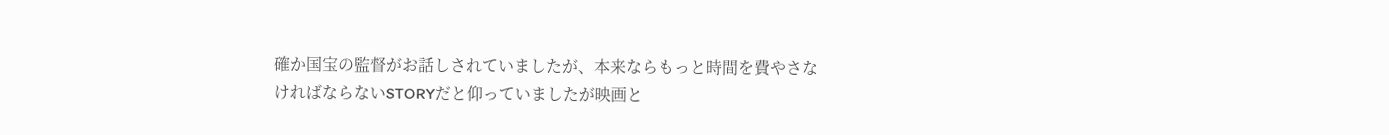確か国宝の監督がお話しされていましたが、本来ならもっと時間を費やさなければならないSTORYだと仰っていましたが映画と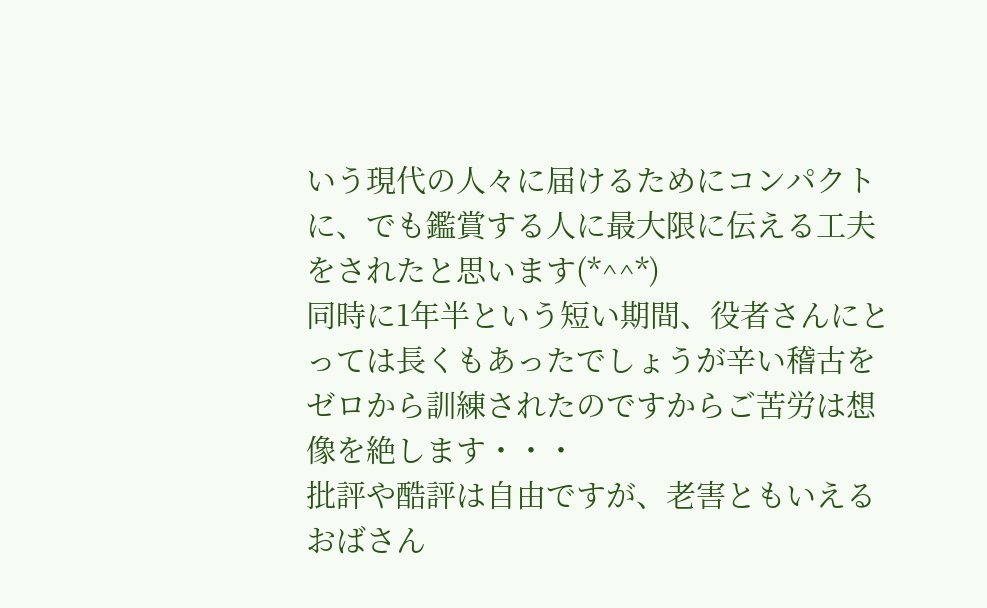いう現代の人々に届けるためにコンパクトに、でも鑑賞する人に最大限に伝える工夫をされたと思います(*^^*)
同時に1年半という短い期間、役者さんにとっては長くもあったでしょうが辛い稽古をゼロから訓練されたのですからご苦労は想像を絶します・・・
批評や酷評は自由ですが、老害ともいえるおばさん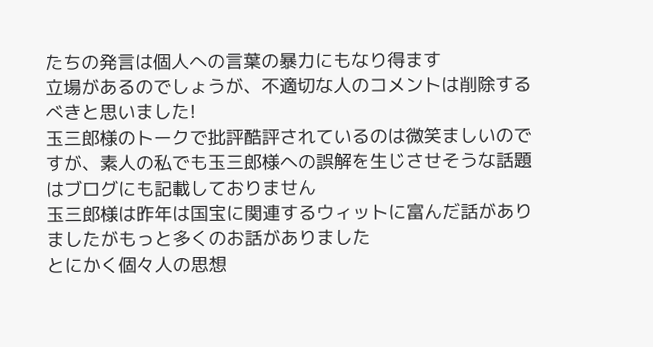たちの発言は個人への言葉の暴力にもなり得ます
立場があるのでしょうが、不適切な人のコメントは削除するべきと思いました!
玉三郎様のトークで批評酷評されているのは微笑ましいのですが、素人の私でも玉三郎様への誤解を生じさせそうな話題はブログにも記載しておりません
玉三郎様は昨年は国宝に関連するウィットに富んだ話がありましたがもっと多くのお話がありました
とにかく個々人の思想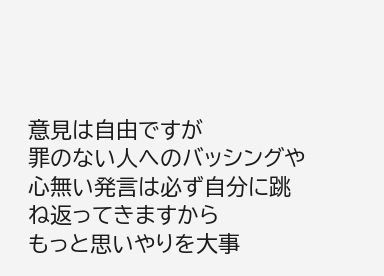意見は自由ですが
罪のない人へのバッシングや心無い発言は必ず自分に跳ね返ってきますから
もっと思いやりを大事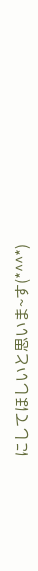にしてほしいと思いま~す(*^^*)